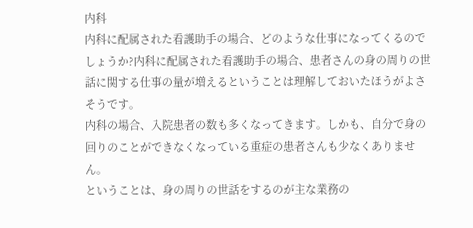内科
内科に配属された看護助手の場合、どのような仕事になってくるのでしょうか?内科に配属された看護助手の場合、患者さんの身の周りの世話に関する仕事の量が増えるということは理解しておいたほうがよさそうです。
内科の場合、入院患者の数も多くなってきます。しかも、自分で身の回りのことができなくなっている重症の患者さんも少なくありません。
ということは、身の周りの世話をするのが主な業務の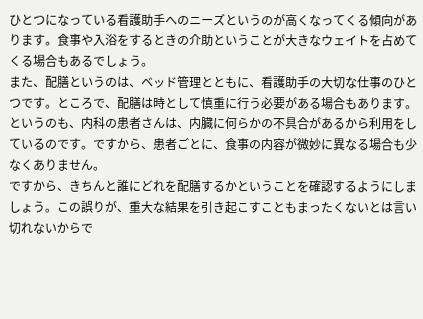ひとつになっている看護助手へのニーズというのが高くなってくる傾向があります。食事や入浴をするときの介助ということが大きなウェイトを占めてくる場合もあるでしょう。
また、配膳というのは、ベッド管理とともに、看護助手の大切な仕事のひとつです。ところで、配膳は時として慎重に行う必要がある場合もあります。
というのも、内科の患者さんは、内臓に何らかの不具合があるから利用をしているのです。ですから、患者ごとに、食事の内容が微妙に異なる場合も少なくありません。
ですから、きちんと誰にどれを配膳するかということを確認するようにしましょう。この誤りが、重大な結果を引き起こすこともまったくないとは言い切れないからで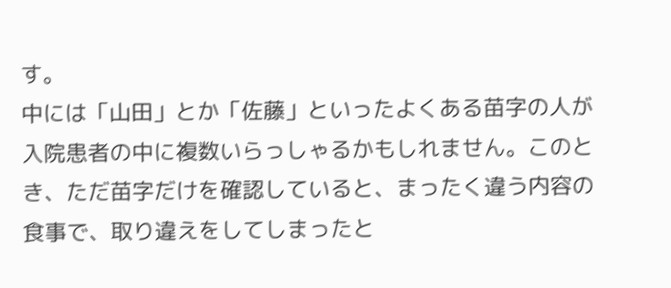す。
中には「山田」とか「佐藤」といったよくある苗字の人が入院患者の中に複数いらっしゃるかもしれません。このとき、ただ苗字だけを確認していると、まったく違う内容の食事で、取り違えをしてしまったと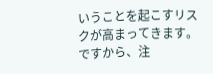いうことを起こすリスクが高まってきます。ですから、注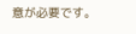意が必要です。